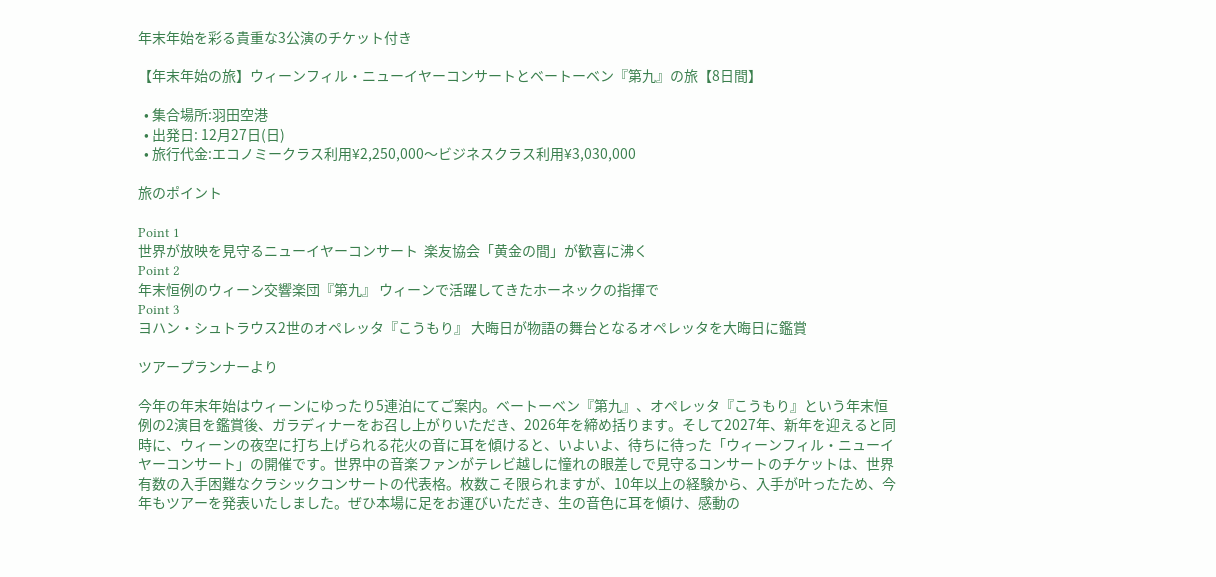年末年始を彩る貴重な3公演のチケット付き

【年末年始の旅】ウィーンフィル・ニューイヤーコンサートとベートーベン『第九』の旅【8日間】

  • 集合場所:羽田空港
  • 出発日: 12月27日(日)
  • 旅行代金:エコノミークラス利用¥2,250,000〜ビジネスクラス利用¥3,030,000

旅のポイント

Point 1
世界が放映を見守るニューイヤーコンサート  楽友協会「黄金の間」が歓喜に沸く
Point 2
年末恒例のウィーン交響楽団『第九』 ウィーンで活躍してきたホーネックの指揮で
Point 3
ヨハン・シュトラウス2世のオペレッタ『こうもり』 大晦日が物語の舞台となるオペレッタを大晦日に鑑賞

ツアープランナーより

今年の年末年始はウィーンにゆったり5連泊にてご案内。ベートーベン『第九』、オペレッタ『こうもり』という年末恒例の2演目を鑑賞後、ガラディナーをお召し上がりいただき、2026年を締め括ります。そして2027年、新年を迎えると同時に、ウィーンの夜空に打ち上げられる花火の音に耳を傾けると、いよいよ、待ちに待った「ウィーンフィル・ニューイヤーコンサート」の開催です。世界中の音楽ファンがテレビ越しに憧れの眼差しで見守るコンサートのチケットは、世界有数の入手困難なクラシックコンサートの代表格。枚数こそ限られますが、10年以上の経験から、入手が叶ったため、今年もツアーを発表いたしました。ぜひ本場に足をお運びいただき、生の音色に耳を傾け、感動の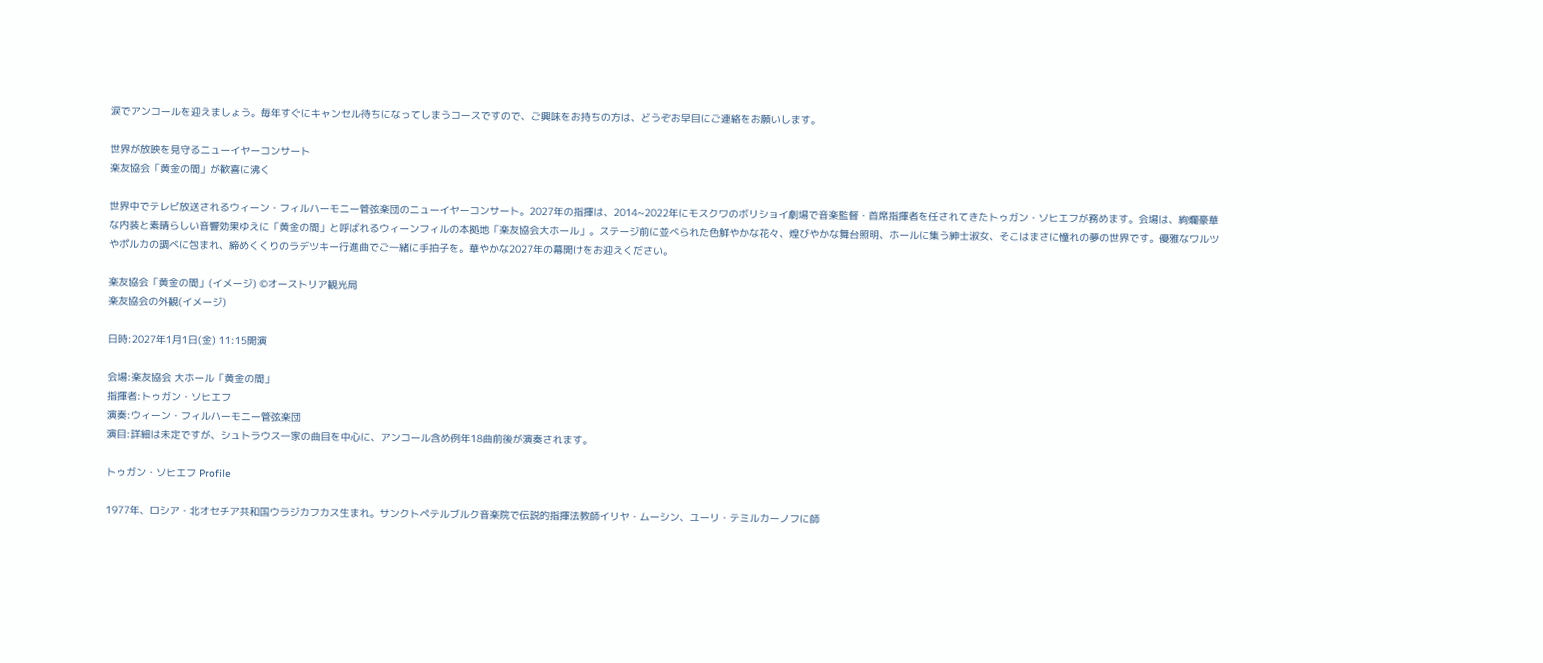涙でアンコールを迎えましょう。毎年すぐにキャンセル待ちになってしまうコースですので、ご興味をお持ちの方は、どうぞお早目にご連絡をお願いします。

世界が放映を見守るニューイヤーコンサート
楽友協会「黄金の間」が歓喜に沸く

世界中でテレビ放送されるウィーン・フィルハーモニー管弦楽団のニューイヤーコンサート。2027年の指揮は、2014~2022年にモスクワのボリショイ劇場で音楽監督・首席指揮者を任されてきたトゥガン・ソヒエフが務めます。会場は、絢爛豪華な内装と素晴らしい音響効果ゆえに「黄金の間」と呼ばれるウィーンフィルの本拠地「楽友協会大ホール」。ステージ前に並べられた色鮮やかな花々、煌びやかな舞台照明、ホールに集う紳士淑女、そこはまさに憧れの夢の世界です。優雅なワルツやポルカの調べに包まれ、締めくくりのラデツキー行進曲でご一緒に手拍子を。華やかな2027年の幕開けをお迎えください。

楽友協会「黄金の間」(イメージ) ©オーストリア観光局
楽友協会の外観(イメージ)

日時:2027年1月1日(金) 11:15開演

会場:楽友協会 大ホール「黄金の間」
指揮者:トゥガン・ソヒエフ
演奏:ウィーン・フィルハーモニー管弦楽団
演目:詳細は未定ですが、シュトラウス一家の曲目を中心に、アンコール含め例年18曲前後が演奏されます。

トゥガン・ソヒエフ Profile

1977年、ロシア・北オセチア共和国ウラジカフカス生まれ。サンクトペテルブルク音楽院で伝説的指揮法教師イリヤ・ムーシン、ユーリ・テミルカーノフに師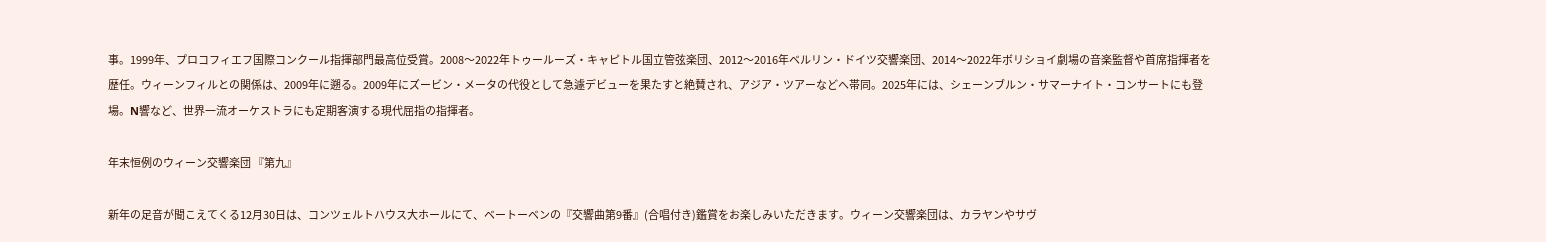事。1999年、プロコフィエフ国際コンクール指揮部門最高位受賞。2008〜2022年トゥールーズ・キャピトル国立管弦楽団、2012〜2016年ベルリン・ドイツ交響楽団、2014〜2022年ボリショイ劇場の音楽監督や首席指揮者を歴任。ウィーンフィルとの関係は、2009年に遡る。2009年にズービン・メータの代役として急遽デビューを果たすと絶賛され、アジア・ツアーなどへ帯同。2025年には、シェーンブルン・サマーナイト・コンサートにも登場。N響など、世界一流オーケストラにも定期客演する現代屈指の指揮者。

年末恒例のウィーン交響楽団 『第九』

新年の足音が聞こえてくる12月30日は、コンツェルトハウス大ホールにて、ベートーベンの『交響曲第9番』(合唱付き)鑑賞をお楽しみいただきます。ウィーン交響楽団は、カラヤンやサヴ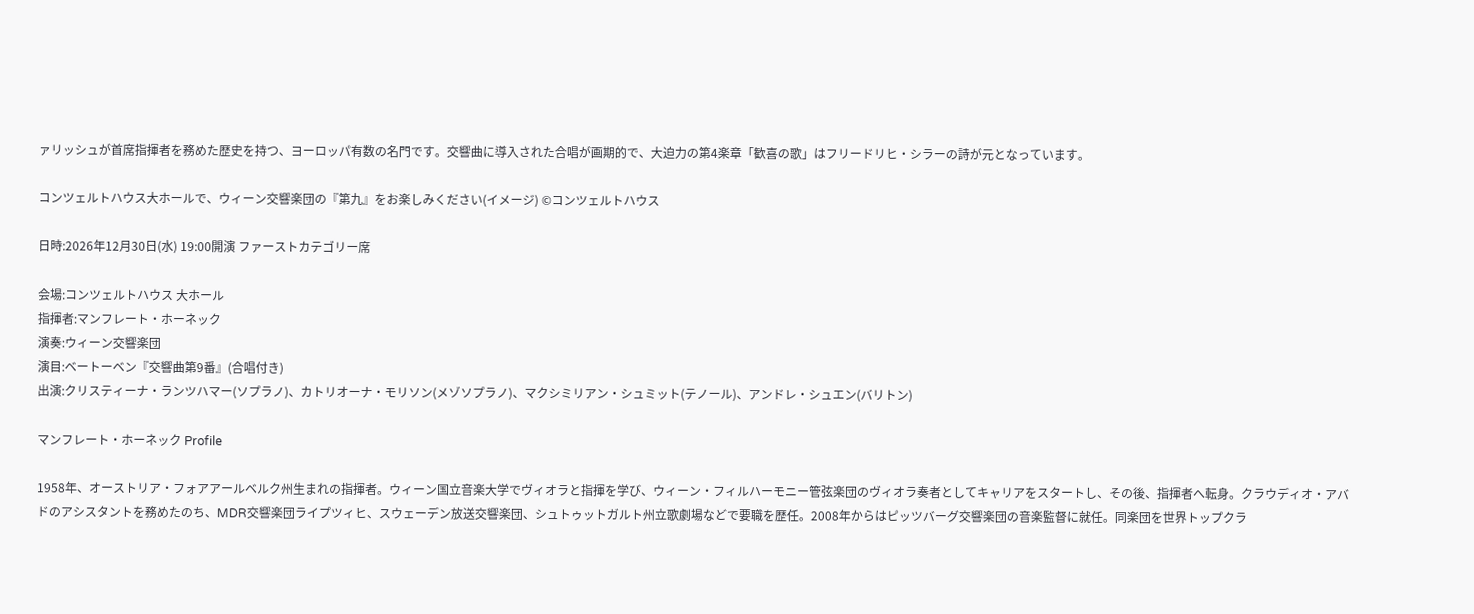ァリッシュが首席指揮者を務めた歴史を持つ、ヨーロッパ有数の名門です。交響曲に導入された合唱が画期的で、大迫力の第4楽章「歓喜の歌」はフリードリヒ・シラーの詩が元となっています。

コンツェルトハウス大ホールで、ウィーン交響楽団の『第九』をお楽しみください(イメージ) ©コンツェルトハウス

日時:2026年12月30日(水) 19:00開演 ファーストカテゴリー席

会場:コンツェルトハウス 大ホール
指揮者:マンフレート・ホーネック
演奏:ウィーン交響楽団
演目:ベートーベン『交響曲第9番』(合唱付き)
出演:クリスティーナ・ランツハマー(ソプラノ)、カトリオーナ・モリソン(メゾソプラノ)、マクシミリアン・シュミット(テノール)、アンドレ・シュエン(バリトン)

マンフレート・ホーネック Profile

1958年、オーストリア・フォアアールベルク州生まれの指揮者。ウィーン国立音楽大学でヴィオラと指揮を学び、ウィーン・フィルハーモニー管弦楽団のヴィオラ奏者としてキャリアをスタートし、その後、指揮者へ転身。クラウディオ・アバドのアシスタントを務めたのち、MDR交響楽団ライプツィヒ、スウェーデン放送交響楽団、シュトゥットガルト州立歌劇場などで要職を歴任。2008年からはピッツバーグ交響楽団の音楽監督に就任。同楽団を世界トップクラ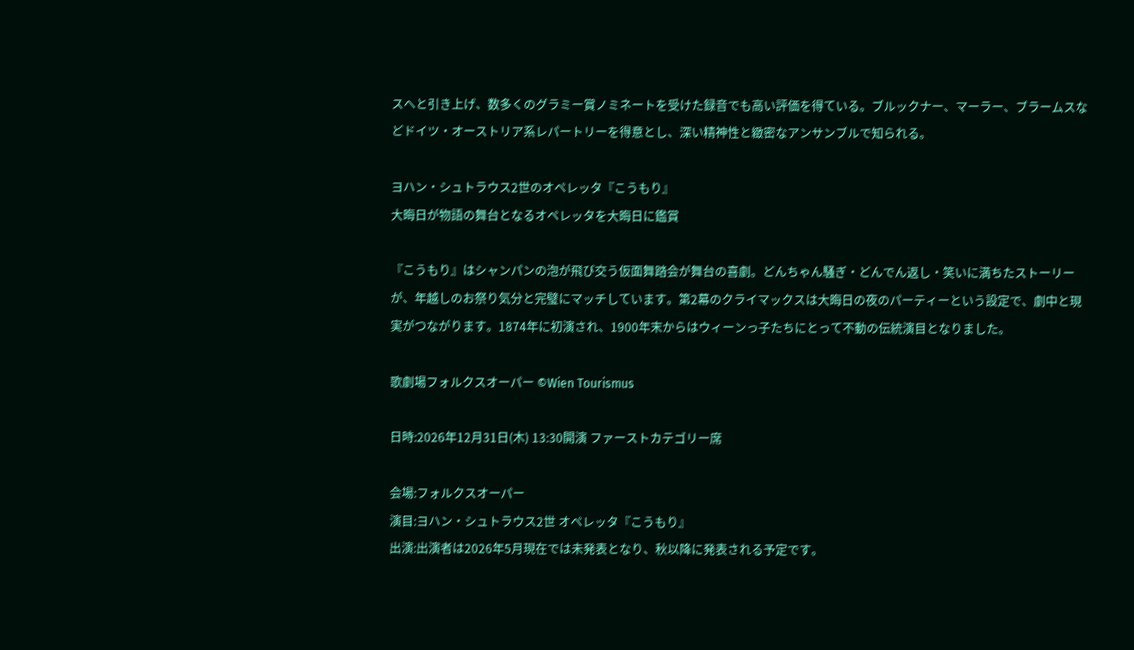スへと引き上げ、数多くのグラミー賞ノミネートを受けた録音でも高い評価を得ている。ブルックナー、マーラー、ブラームスなどドイツ・オーストリア系レパートリーを得意とし、深い精神性と緻密なアンサンブルで知られる。

ヨハン・シュトラウス2世のオペレッタ『こうもり』
大晦日が物語の舞台となるオペレッタを大晦日に鑑賞

『こうもり』はシャンパンの泡が飛び交う仮面舞踏会が舞台の喜劇。どんちゃん騒ぎ・どんでん返し・笑いに満ちたストーリーが、年越しのお祭り気分と完璧にマッチしています。第2幕のクライマックスは大晦日の夜のパーティーという設定で、劇中と現実がつながります。1874年に初演され、1900年末からはウィーンっ子たちにとって不動の伝統演目となりました。

歌劇場フォルクスオーパー ©Wien Tourismus

日時:2026年12月31日(木) 13:30開演 ファーストカテゴリー席

会場:フォルクスオーパー
演目:ヨハン・シュトラウス2世 オペレッタ『こうもり』
出演:出演者は2026年5月現在では未発表となり、秋以降に発表される予定です。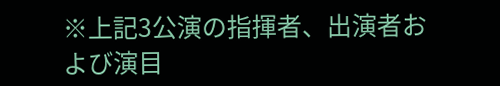※上記3公演の指揮者、出演者および演目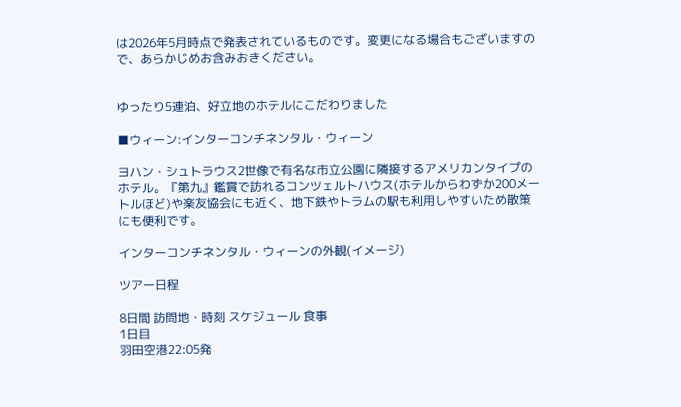は2026年5月時点で発表されているものです。変更になる場合もございますので、あらかじめお含みおきください。


ゆったり5連泊、好立地のホテルにこだわりました

■ウィーン:インターコンチネンタル・ウィーン

ヨハン・シュトラウス2世像で有名な市立公園に隣接するアメリカンタイプのホテル。『第九』鑑賞で訪れるコンツェルトハウス(ホテルからわずか200メートルほど)や楽友協会にも近く、地下鉄やトラムの駅も利用しやすいため散策にも便利です。

インターコンチネンタル・ウィーンの外観(イメージ)

ツアー日程

8日間 訪問地・時刻 スケジュール 食事
1日目
羽田空港22:05発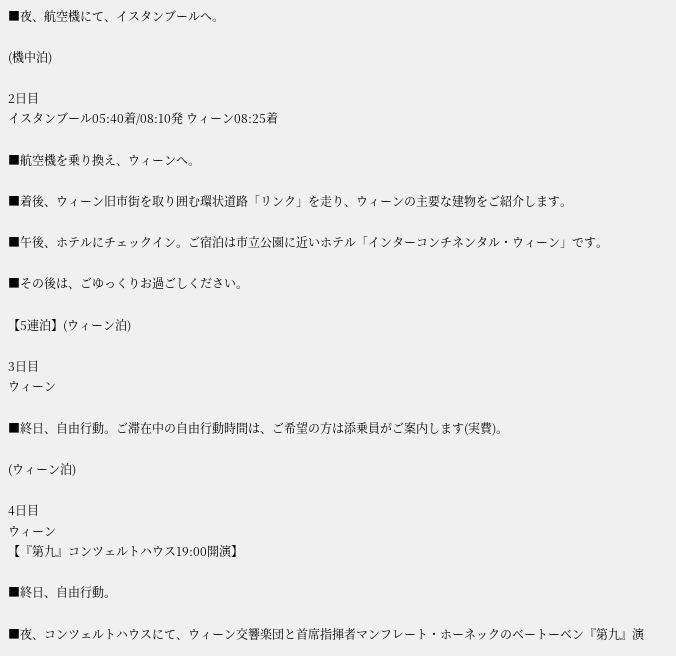■夜、航空機にて、イスタンブールへ。

(機中泊)

2日目
イスタンブール05:40着/08:10発 ウィーン08:25着

■航空機を乗り換え、ウィーンへ。

■着後、ウィーン旧市街を取り囲む環状道路「リンク」を走り、ウィーンの主要な建物をご紹介します。

■午後、ホテルにチェックイン。ご宿泊は市立公園に近いホテル「インターコンチネンタル・ウィーン」です。

■その後は、ごゆっくりお過ごしください。

【5連泊】(ウィーン泊)

3日目
ウィーン

■終日、自由行動。ご滞在中の自由行動時間は、ご希望の方は添乗員がご案内します(実費)。

(ウィーン泊)

4日目
ウィーン
【『第九』コンツェルトハウス19:00開演】

■終日、自由行動。

■夜、コンツェルトハウスにて、ウィーン交響楽団と首席指揮者マンフレート・ホーネックのベートーベン『第九』演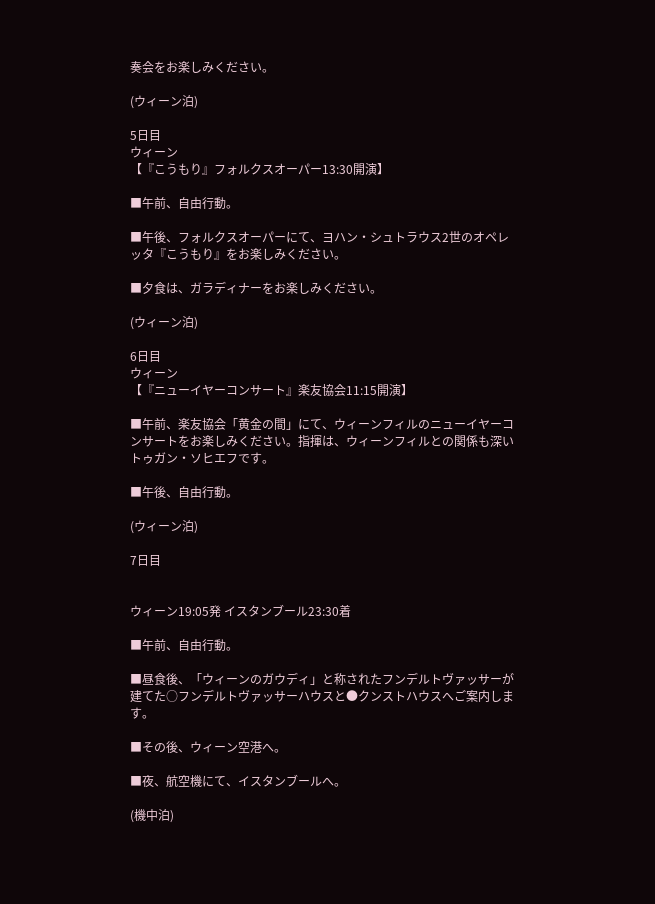奏会をお楽しみください。

(ウィーン泊)

5日目
ウィーン
【『こうもり』フォルクスオーパー13:30開演】

■午前、自由行動。

■午後、フォルクスオーパーにて、ヨハン・シュトラウス2世のオペレッタ『こうもり』をお楽しみください。

■夕食は、ガラディナーをお楽しみください。

(ウィーン泊)

6日目
ウィーン
【『ニューイヤーコンサート』楽友協会11:15開演】

■午前、楽友協会「黄金の間」にて、ウィーンフィルのニューイヤーコンサートをお楽しみください。指揮は、ウィーンフィルとの関係も深いトゥガン・ソヒエフです。

■午後、自由行動。

(ウィーン泊)

7日目


ウィーン19:05発 イスタンブール23:30着

■午前、自由行動。

■昼食後、「ウィーンのガウディ」と称されたフンデルトヴァッサーが建てた○フンデルトヴァッサーハウスと●クンストハウスへご案内します。

■その後、ウィーン空港へ。

■夜、航空機にて、イスタンブールへ。

(機中泊)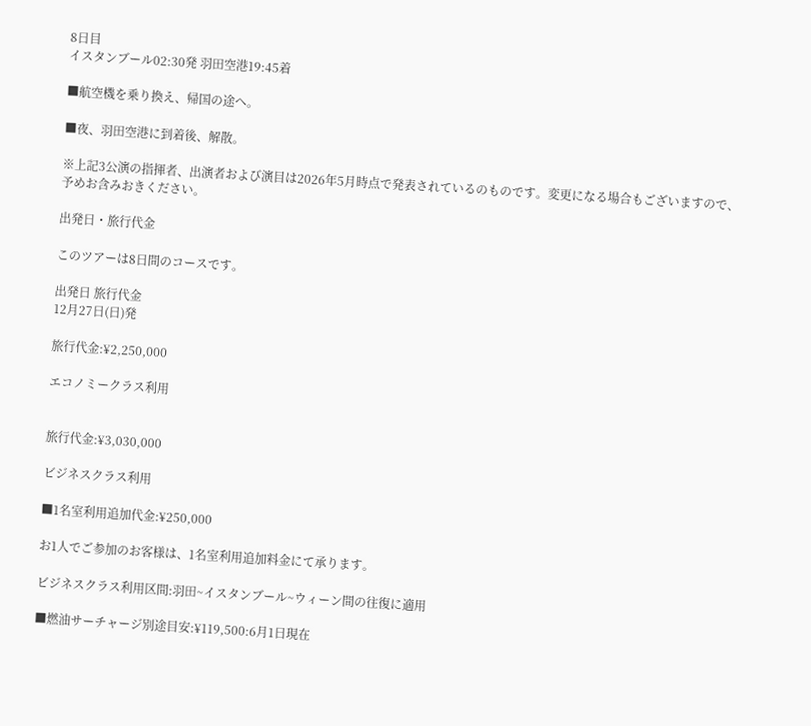8日目
イスタンブール02:30発 羽田空港19:45着

■航空機を乗り換え、帰国の途へ。

■夜、羽田空港に到着後、解散。

※上記3公演の指揮者、出演者および演目は2026年5月時点で発表されているのものです。変更になる場合もございますので、予めお含みおきください。

出発日・旅行代金

このツアーは8日間のコースです。

出発日 旅行代金
12月27日(日)発

旅行代金:¥2,250,000

エコノミークラス利用


旅行代金:¥3,030,000

ビジネスクラス利用

■1名室利用追加代金:¥250,000

お1人でご参加のお客様は、1名室利用追加料金にて承ります。

ビジネスクラス利用区間:羽田~イスタンブール~ウィーン間の往復に適用

■燃油サーチャージ別途目安:¥119,500:6月1日現在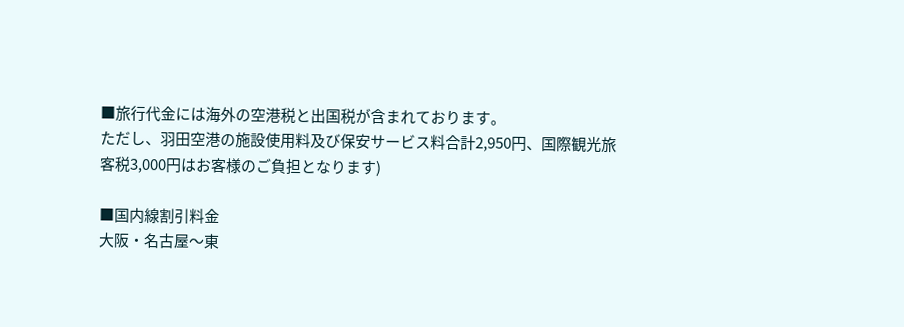■旅行代金には海外の空港税と出国税が含まれております。
ただし、羽田空港の施設使用料及び保安サービス料合計2,950円、国際観光旅客税3,000円はお客様のご負担となります)

■国内線割引料金
大阪・名古屋〜東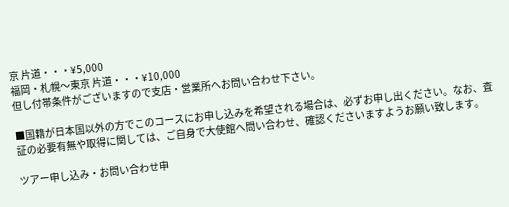京 片道・・・¥5,000
福岡・札幌〜東京 片道・・・¥10,000
但し付帯条件がございますので支店・営業所へお問い合わせ下さい。

■国籍が日本国以外の方でこのコースにお申し込みを希望される場合は、必ずお申し出ください。なお、査証の必要有無や取得に関しては、ご自身で大使館へ問い合わせ、確認くださいますようお願い致します。

ツアー申し込み・お問い合わせ申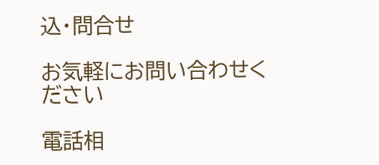込・問合せ

お気軽にお問い合わせください

電話相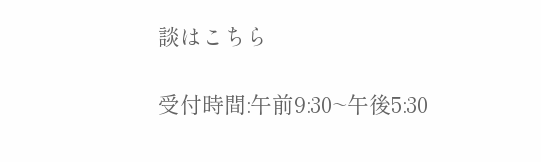談はこちら

受付時間:午前9:30~午後5:30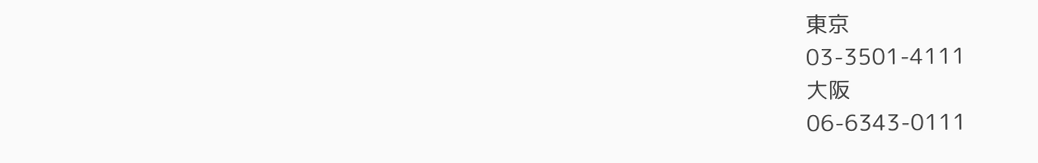東京
03-3501-4111
大阪
06-6343-0111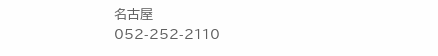名古屋
052-252-2110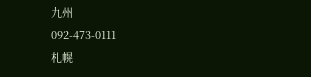九州
092-473-0111
札幌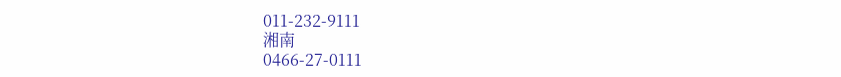011-232-9111
湘南
0466-27-0111